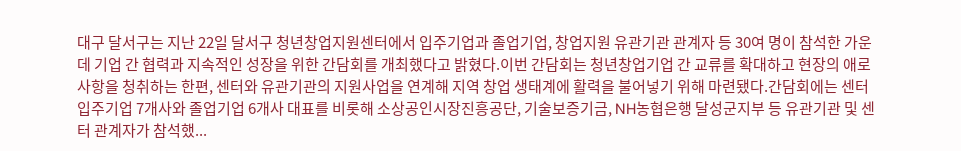대구 달서구는 지난 22일 달서구 청년창업지원센터에서 입주기업과 졸업기업, 창업지원 유관기관 관계자 등 30여 명이 참석한 가운데 기업 간 협력과 지속적인 성장을 위한 간담회를 개최했다고 밝혔다.이번 간담회는 청년창업기업 간 교류를 확대하고 현장의 애로사항을 청취하는 한편, 센터와 유관기관의 지원사업을 연계해 지역 창업 생태계에 활력을 불어넣기 위해 마련됐다.간담회에는 센터 입주기업 7개사와 졸업기업 6개사 대표를 비롯해 소상공인시장진흥공단, 기술보증기금, NH농협은행 달성군지부 등 유관기관 및 센터 관계자가 참석했...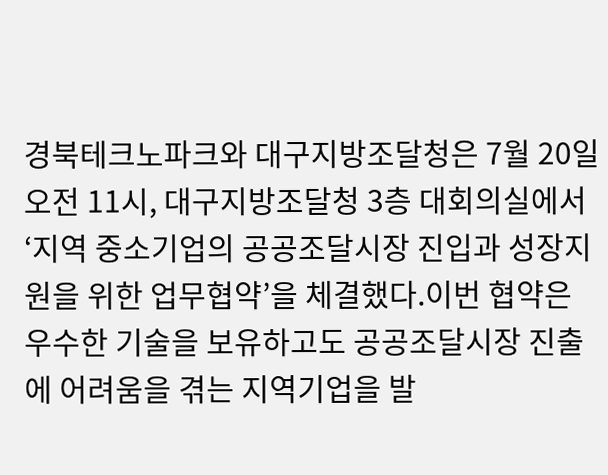경북테크노파크와 대구지방조달청은 7월 20일 오전 11시, 대구지방조달청 3층 대회의실에서 ‘지역 중소기업의 공공조달시장 진입과 성장지원을 위한 업무협약’을 체결했다.이번 협약은 우수한 기술을 보유하고도 공공조달시장 진출에 어려움을 겪는 지역기업을 발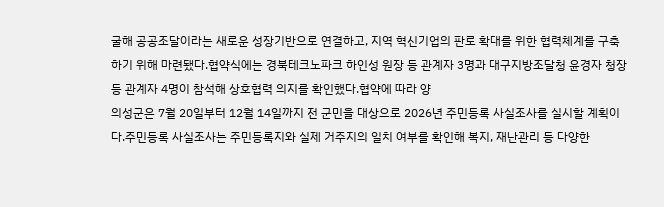굴해 공공조달이라는 새로운 성장기반으로 연결하고, 지역 혁신기업의 판로 확대를 위한 협력체계를 구축하기 위해 마련됐다.협약식에는 경북테크노파크 하인성 원장 등 관계자 3명과 대구지방조달청 윤경자 청장 등 관계자 4명이 참석해 상호협력 의지를 확인했다.협약에 따라 양
의성군은 7월 20일부터 12월 14일까지 전 군민을 대상으로 2026년 주민등록 사실조사를 실시할 계획이다.주민등록 사실조사는 주민등록지와 실제 거주지의 일치 여부를 확인해 복지, 재난관리 등 다양한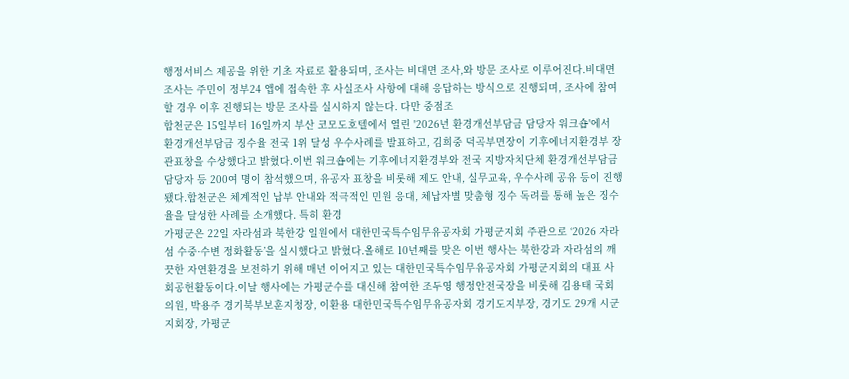행정서비스 제공을 위한 기초 자료로 활용되며, 조사는 비대면 조사,와 방문 조사로 이루어진다.비대면 조사는 주민이 정부24 앱에 접속한 후 사실조사 사항에 대해 응답하는 방식으로 진행되며, 조사에 참여할 경우 이후 진행되는 방문 조사를 실시하지 않는다. 다만 중점조
합천군은 15일부터 16일까지 부산 코모도호텔에서 열린 '2026년 환경개선부담금 담당자 워크숍'에서 환경개선부담금 징수율 전국 1위 달성 우수사례를 발표하고, 김희중 덕곡부면장이 기후에너지환경부 장관표창을 수상했다고 밝혔다.이번 워크숍에는 기후에너지환경부와 전국 지방자치단체 환경개선부담금 담당자 등 200여 명이 참석했으며, 유공자 표창을 비롯해 제도 안내, 실무교육, 우수사례 공유 등이 진행됐다.합천군은 체계적인 납부 안내와 적극적인 민원 응대, 체납자별 맞춤형 징수 독려를 통해 높은 징수율을 달성한 사례를 소개했다. 특히 환경
가평군은 22일 자라섬과 북한강 일원에서 대한민국특수임무유공자회 가평군지회 주관으로 ‘2026 자라섬 수중·수변 정화활동’을 실시했다고 밝혔다.올해로 10년째를 맞은 이번 행사는 북한강과 자라섬의 깨끗한 자연환경을 보전하기 위해 매년 이어지고 있는 대한민국특수임무유공자회 가평군지회의 대표 사회공헌활동이다.이날 행사에는 가평군수를 대신해 참여한 조두영 행정안전국장을 비롯해 김용태 국회의원, 박용주 경기북부보훈지청장, 이환용 대한민국특수임무유공자회 경기도지부장, 경기도 29개 시군 지회장, 가평군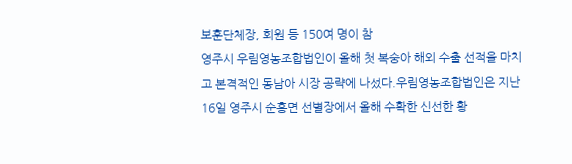보훈단체장, 회원 등 150여 명이 참
영주시 우림영농조합법인이 올해 첫 복숭아 해외 수출 선적을 마치고 본격적인 동남아 시장 공략에 나섰다.우림영농조합법인은 지난 16일 영주시 순흥면 선별장에서 올해 수확한 신선한 황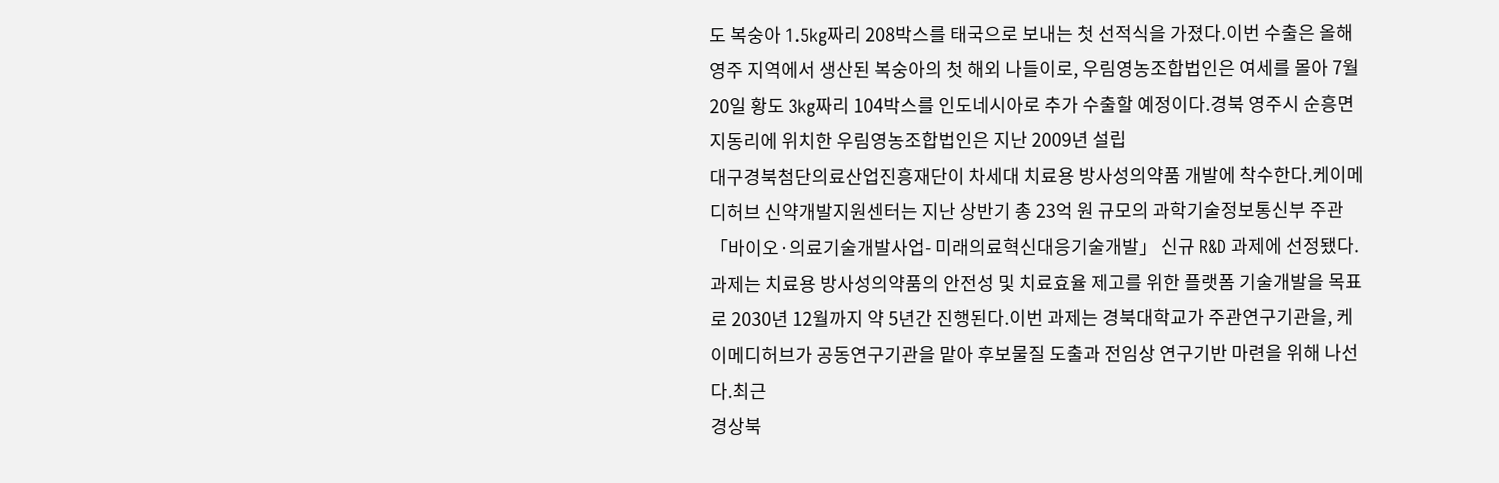도 복숭아 1.5kg짜리 208박스를 태국으로 보내는 첫 선적식을 가졌다.이번 수출은 올해 영주 지역에서 생산된 복숭아의 첫 해외 나들이로, 우림영농조합법인은 여세를 몰아 7월 20일 황도 3kg짜리 104박스를 인도네시아로 추가 수출할 예정이다.경북 영주시 순흥면 지동리에 위치한 우림영농조합법인은 지난 2009년 설립
대구경북첨단의료산업진흥재단이 차세대 치료용 방사성의약품 개발에 착수한다.케이메디허브 신약개발지원센터는 지난 상반기 총 23억 원 규모의 과학기술정보통신부 주관 「바이오·의료기술개발사업- 미래의료혁신대응기술개발」 신규 R&D 과제에 선정됐다. 과제는 치료용 방사성의약품의 안전성 및 치료효율 제고를 위한 플랫폼 기술개발을 목표로 2030년 12월까지 약 5년간 진행된다.이번 과제는 경북대학교가 주관연구기관을, 케이메디허브가 공동연구기관을 맡아 후보물질 도출과 전임상 연구기반 마련을 위해 나선다.최근
경상북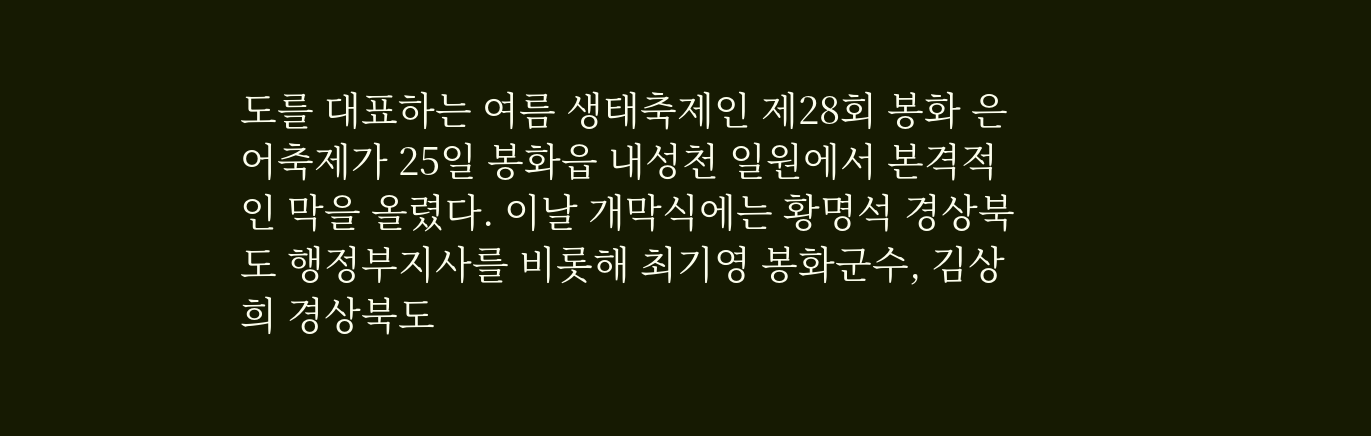도를 대표하는 여름 생태축제인 제28회 봉화 은어축제가 25일 봉화읍 내성천 일원에서 본격적인 막을 올렸다. 이날 개막식에는 황명석 경상북도 행정부지사를 비롯해 최기영 봉화군수, 김상희 경상북도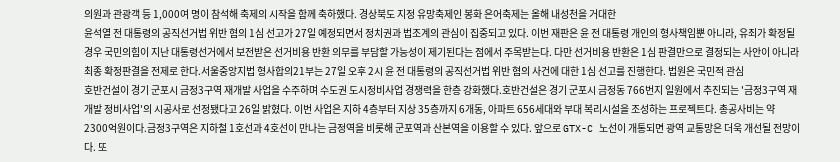의원과 관광객 등 1,000여 명이 참석해 축제의 시작을 함께 축하했다. 경상북도 지정 유망축제인 봉화 은어축제는 올해 내성천을 거대한
윤석열 전 대통령의 공직선거법 위반 혐의 1심 선고가 27일 예정되면서 정치권과 법조계의 관심이 집중되고 있다. 이번 재판은 윤 전 대통령 개인의 형사책임뿐 아니라, 유죄가 확정될 경우 국민의힘이 지난 대통령선거에서 보전받은 선거비용 반환 의무를 부담할 가능성이 제기된다는 점에서 주목받는다. 다만 선거비용 반환은 1심 판결만으로 결정되는 사안이 아니라 최종 확정판결을 전제로 한다.서울중앙지법 형사합의21부는 27일 오후 2시 윤 전 대통령의 공직선거법 위반 혐의 사건에 대한 1심 선고를 진행한다. 법원은 국민적 관심
호반건설이 경기 군포시 금정3구역 재개발 사업을 수주하며 수도권 도시정비사업 경쟁력을 한층 강화했다.호반건설은 경기 군포시 금정동 766번지 일원에서 추진되는 '금정3구역 재개발 정비사업'의 시공사로 선정됐다고 26일 밝혔다. 이번 사업은 지하 4층부터 지상 35층까지 6개동, 아파트 656세대와 부대 복리시설을 조성하는 프로젝트다. 총공사비는 약 2300억원이다.금정3구역은 지하철 1호선과 4호선이 만나는 금정역을 비롯해 군포역과 산본역을 이용할 수 있다. 앞으로 GTX-C 노선이 개통되면 광역 교통망은 더욱 개선될 전망이다. 또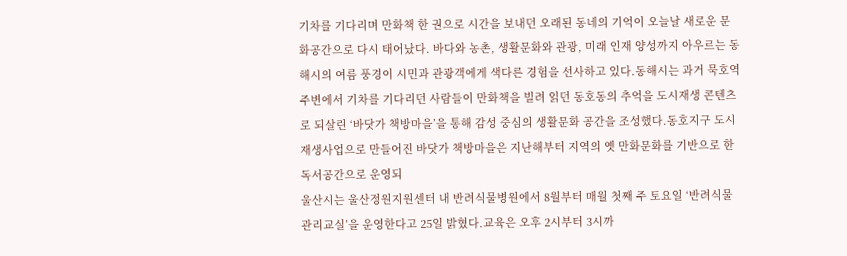기차를 기다리며 만화책 한 권으로 시간을 보내던 오래된 동네의 기억이 오늘날 새로운 문화공간으로 다시 태어났다. 바다와 농촌, 생활문화와 관광, 미래 인재 양성까지 아우르는 동해시의 여름 풍경이 시민과 관광객에게 색다른 경험을 선사하고 있다.동해시는 과거 묵호역 주변에서 기차를 기다리던 사람들이 만화책을 빌려 읽던 동호동의 추억을 도시재생 콘텐츠로 되살린 ‘바닷가 책방마을’을 통해 감성 중심의 생활문화 공간을 조성했다.동호지구 도시재생사업으로 만들어진 바닷가 책방마을은 지난해부터 지역의 옛 만화문화를 기반으로 한 독서공간으로 운영되
울산시는 울산정원지원센터 내 반려식물병원에서 8월부터 매월 첫째 주 토요일 ‘반려식물 관리교실’을 운영한다고 25일 밝혔다.교육은 오후 2시부터 3시까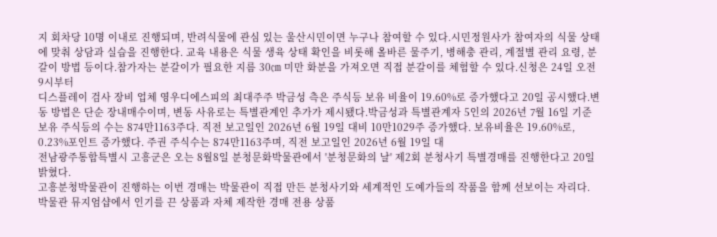지 회차당 10명 이내로 진행되며, 반려식물에 관심 있는 울산시민이면 누구나 참여할 수 있다.시민정원사가 참여자의 식물 상태에 맞춰 상담과 실습을 진행한다. 교육 내용은 식물 생육 상태 확인을 비롯해 올바른 물주기, 병해충 관리, 계절별 관리 요령, 분갈이 방법 등이다.참가자는 분갈이가 필요한 지름 30㎝ 미만 화분을 가져오면 직접 분갈이를 체험할 수 있다.신청은 24일 오전 9시부터
디스플레이 검사 장비 업체 영우디에스피의 최대주주 박금성 측은 주식등 보유 비율이 19.60%로 증가했다고 20일 공시했다.변동 방법은 단순 장내매수이며, 변동 사유로는 특별관계인 추가가 제시됐다.박금성과 특별관계자 5인의 2026년 7월 16일 기준 보유 주식등의 수는 874만1163주다. 직전 보고일인 2026년 6월 19일 대비 10만1029주 증가했다. 보유비율은 19.60%로, 0.23%포인트 증가했다. 주권 주식수는 874만1163주며, 직전 보고일인 2026년 6월 19일 대
전남광주통합특별시 고흥군은 오는 8월8일 분청문화박물관에서 '분청문화의 날' 제2회 분청사기 특별경매를 진행한다고 20일 밝혔다.
고흥분청박물관이 진행하는 이번 경매는 박물관이 직접 만든 분청사기와 세계적인 도예가들의 작품을 함께 선보이는 자리다.
박물관 뮤지엄샵에서 인기를 끈 상품과 자체 제작한 경매 전용 상품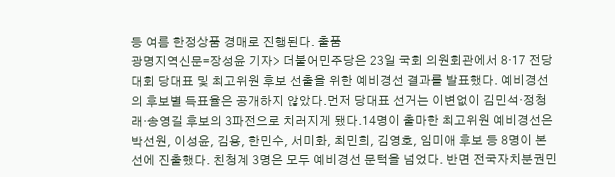등 여름 한정상품 경매로 진행된다. 출품
광명지역신문=장성윤 기자> 더불어민주당은 23일 국회 의원회관에서 8·17 전당대회 당대표 및 최고위원 후보 선출을 위한 예비경선 결과를 발표했다. 예비경선의 후보별 득표율은 공개하지 않았다.먼저 당대표 선거는 이변없이 김민석·정청래·송영길 후보의 3파전으로 치러지게 됐다.14명이 출마한 최고위원 예비경선은 박선원, 이성윤, 김용, 한민수, 서미화, 최민희, 김영호, 임미애 후보 등 8명이 본선에 진출했다. 친청계 3명은 모두 예비경선 문턱을 넘었다. 반면 전국자치분권민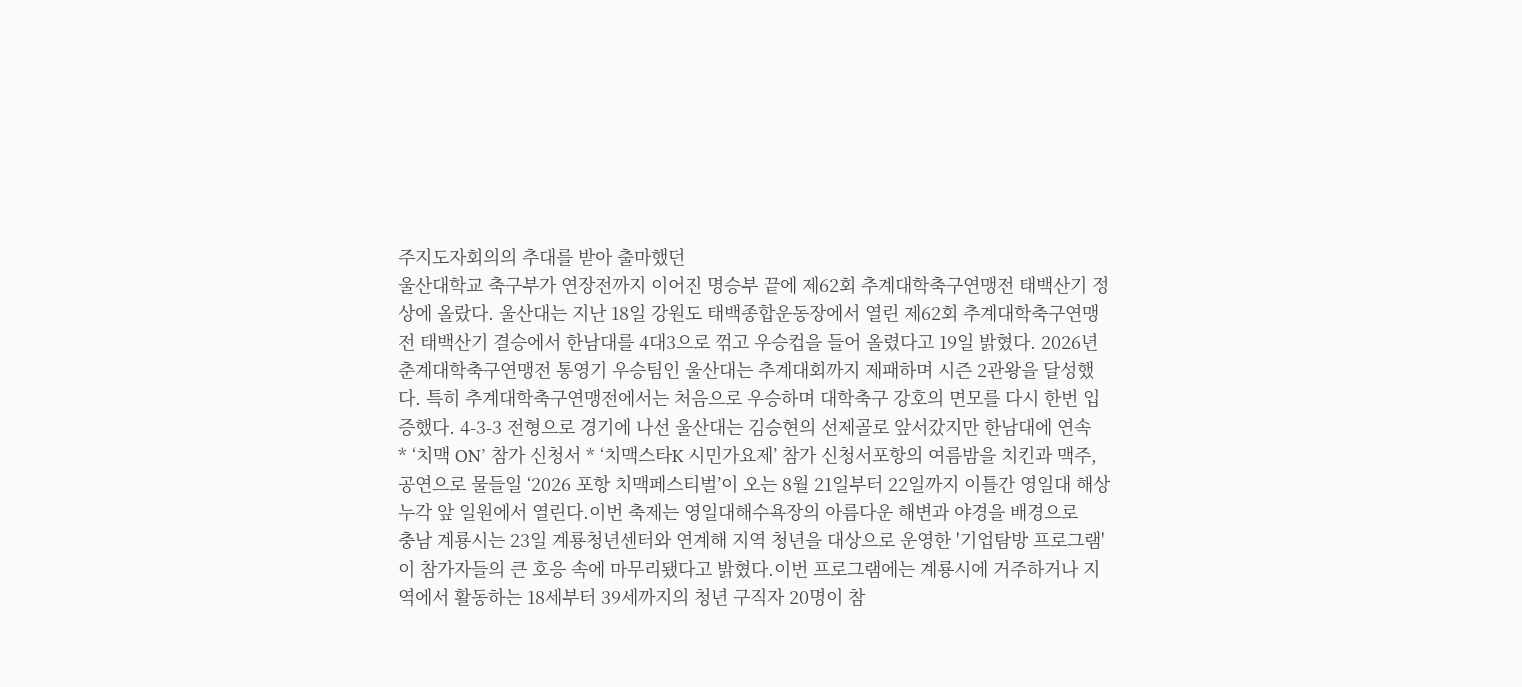주지도자회의의 추대를 받아 출마했던
울산대학교 축구부가 연장전까지 이어진 명승부 끝에 제62회 추계대학축구연맹전 태백산기 정상에 올랐다. 울산대는 지난 18일 강원도 태백종합운동장에서 열린 제62회 추계대학축구연맹전 태백산기 결승에서 한남대를 4대3으로 꺾고 우승컵을 들어 올렸다고 19일 밝혔다. 2026년 춘계대학축구연맹전 통영기 우승팀인 울산대는 추계대회까지 제패하며 시즌 2관왕을 달성했다. 특히 추계대학축구연맹전에서는 처음으로 우승하며 대학축구 강호의 면모를 다시 한번 입증했다. 4-3-3 전형으로 경기에 나선 울산대는 김승현의 선제골로 앞서갔지만 한남대에 연속
* ‘치맥 ON’ 참가 신청서 * ‘치맥스타K 시민가요제’ 참가 신청서포항의 여름밤을 치킨과 맥주, 공연으로 물들일 ‘2026 포항 치맥페스티벌’이 오는 8월 21일부터 22일까지 이틀간 영일대 해상누각 앞 일원에서 열린다.이번 축제는 영일대해수욕장의 아름다운 해변과 야경을 배경으로
충남 계룡시는 23일 계룡청년센터와 연계해 지역 청년을 대상으로 운영한 '기업탐방 프로그램'이 참가자들의 큰 호응 속에 마무리됐다고 밝혔다.이번 프로그램에는 계룡시에 거주하거나 지역에서 활동하는 18세부터 39세까지의 청년 구직자 20명이 참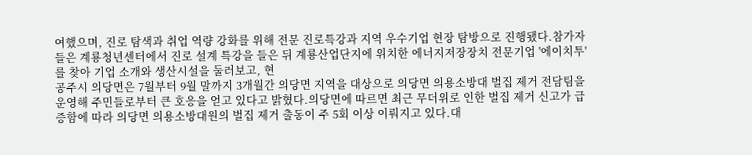여했으며, 진로 탐색과 취업 역량 강화를 위해 전문 진로특강과 지역 우수기업 현장 탐방으로 진행됐다.참가자들은 계룡청년센터에서 진로 설계 특강을 들은 뒤 계룡산업단지에 위치한 에너지저장장치 전문기업 '에이치투'를 찾아 기업 소개와 생산시설을 둘러보고, 현
공주시 의당면은 7월부터 9월 말까지 3개월간 의당면 지역을 대상으로 의당면 의용소방대 벌집 제거 전담팀을 운영해 주민들로부터 큰 호응을 얻고 있다고 밝혔다.의당면에 따르면 최근 무더위로 인한 벌집 제거 신고가 급증함에 따라 의당면 의용소방대원의 벌집 제거 출동이 주 5회 이상 이뤄지고 있다.대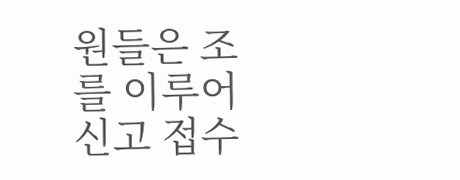원들은 조를 이루어 신고 접수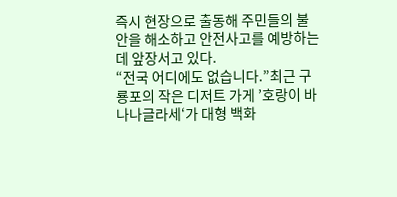즉시 현장으로 출동해 주민들의 불안을 해소하고 안전사고를 예방하는 데 앞장서고 있다.
“전국 어디에도 없습니다.”최근 구룡포의 작은 디저트 가게 ’호랑이 바나나글라세‘가 대형 백화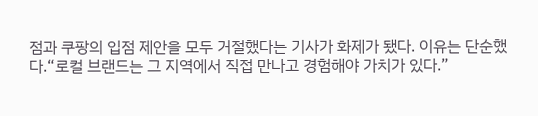점과 쿠팡의 입점 제안을 모두 거절했다는 기사가 화제가 됐다. 이유는 단순했다.“로컬 브랜드는 그 지역에서 직접 만나고 경험해야 가치가 있다.”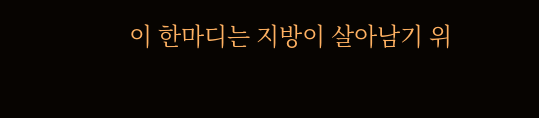이 한마디는 지방이 살아남기 위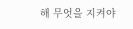해 무엇을 지켜야